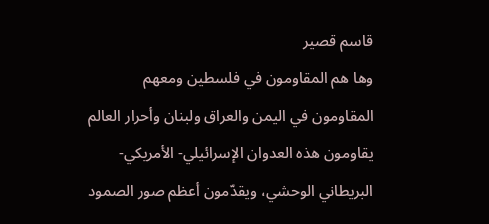قاسم قصير
وها هم المقاومون في فلسطين ومعهم المقاومون في اليمن والعراق ولبنان وأحرار العالم يقاومون هذه العدوان الإسرائيلي- الأمريكي- البريطاني الوحشي، ويقدّمون أعظم صور الصمود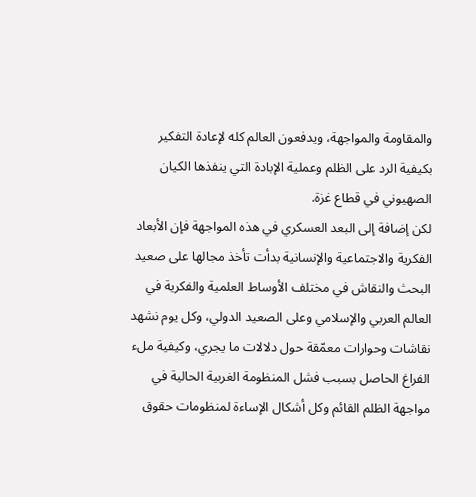والمقاومة والمواجهة، ويدفعون العالم كله لإعادة التفكير بكيفية الرد على الظلم وعملية الإبادة التي ينفذها الكيان الصهيوني في قطاع غزة.
لكن إضافة إلى البعد العسكري في هذه المواجهة فإن الأبعاد الفكرية والاجتماعية والإنسانية بدأت تأخذ مجالها على صعيد البحث والنقاش في مختلف الأوساط العلمية والفكرية في العالم العربي والإسلامي وعلى الصعيد الدولي، وكل يوم نشهد نقاشات وحوارات معمّقة حول دلالات ما يجري، وكيفية ملء الفراغ الحاصل بسبب فشل المنظومة الغربية الحالية في مواجهة الظلم القائم وكل أشكال الإساءة لمنظومات حقوق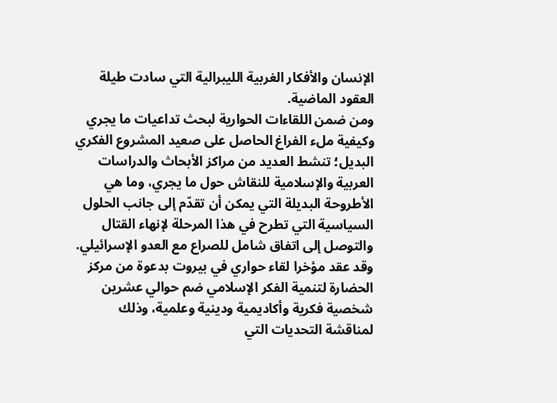الإنسان والأفكار الغربية الليبرالية التي سادت طيلة العقود الماضية.
ومن ضمن اللقاءات الحوارية لبحث تداعيات ما يجري وكيفية ملء الفراغ الحاصل على صعيد المشروع الفكري البديل؛ تنشط العديد من مراكز الأبحاث والدراسات العربية والإسلامية للنقاش حول ما يجري، وما هي الأطروحة البديلة التي يمكن أن تقدّم إلى جانب الحلول السياسية التي تطرح في هذا المرحلة لإنهاء القتال والتوصل إلى اتفاق شامل للصراع مع العدو الإسرائيلي.
وقد عقد مؤخرا لقاء حواري في بيروت بدعوة من مركز الحضارة لتنمية الفكر الإسلامي ضم حوالي عشرين شخصية فكرية وأكاديمية ودينية وعلمية، وذلك لمناقشة التحديات التي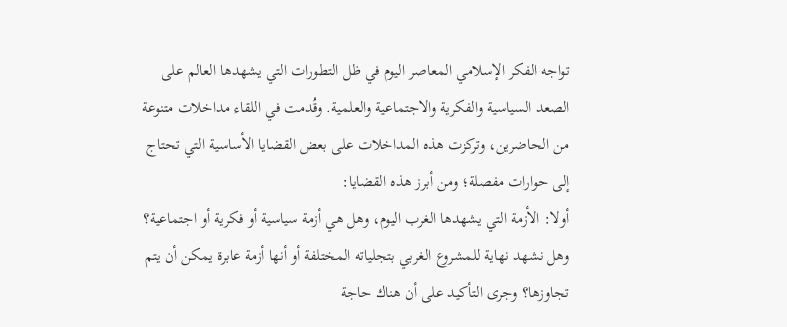تواجه الفكر الإسلامي المعاصر اليوم في ظل التطورات التي يشهدها العالم على الصعد السياسية والفكرية والاجتماعية والعلمية. وقُدمت في اللقاء مداخلات متنوعة من الحاضرين، وتركزت هذه المداخلات على بعض القضايا الأساسية التي تحتاج إلى حوارات مفصلة؛ ومن أبرز هذه القضايا:
أولا: الأزمة التي يشهدها الغرب اليوم، وهل هي أزمة سياسية أو فكرية أو اجتماعية؟ وهل نشهد نهاية للمشروع الغربي بتجلياته المختلفة أو أنها أزمة عابرة يمكن أن يتم تجاوزها؟ وجرى التأكيد على أن هناك حاجة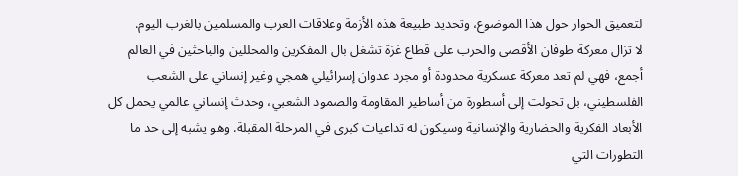لتعميق الحوار حول هذا الموضوع، وتحديد طبيعة هذه الأزمة وعلاقات العرب والمسلمين بالغرب اليوم.
لا تزال معركة طوفان الأقصى والحرب على قطاع غزة تشغل بال المفكرين والمحللين والباحثين في العالم أجمع، فهي لم تعد معركة عسكرية محدودة أو مجرد عدوان إسرائيلي همجي وغير إنساني على الشعب الفلسطيني، بل تحولت إلى أسطورة من أساطير المقاومة والصمود الشعبي، وحدث إنساني عالمي يحمل كل الأبعاد الفكرية والحضارية والإنسانية وسيكون له تداعيات كبرى في المرحلة المقبلة. وهو يشبه إلى حد ما التطورات التي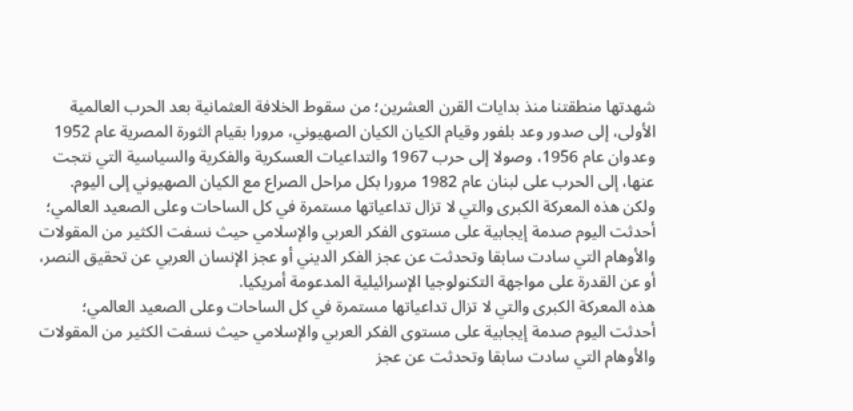شهدتها منطقتنا منذ بدايات القرن العشرين؛ من سقوط الخلافة العثمانية بعد الحرب العالمية الأولى، إلى صدور وعد بلفور وقيام الكيان الكيان الصهيوني، مرورا بقيام الثورة المصرية عام 1952 وعدوان عام 1956، وصولا إلى حرب 1967 والتداعيات العسكرية والفكرية والسياسية التي نتجت عنها، إلى الحرب على لبنان عام 1982 مرورا بكل مراحل الصراع مع الكيان الصهيوني إلى اليوم.
ولكن هذه المعركة الكبرى والتي لا تزال تداعياتها مستمرة في كل الساحات وعلى الصعيد العالمي؛ أحدثت اليوم صدمة إيجابية على مستوى الفكر العربي والإسلامي حيث نسفت الكثير من المقولات والأوهام التي سادت سابقا وتحدثت عن عجز الفكر الديني أو عجز الإنسان العربي عن تحقيق النصر، أو عن القدرة على مواجهة التكنولوجيا الإسرائيلية المدعومة أمريكيا.
هذه المعركة الكبرى والتي لا تزال تداعياتها مستمرة في كل الساحات وعلى الصعيد العالمي؛ أحدثت اليوم صدمة إيجابية على مستوى الفكر العربي والإسلامي حيث نسفت الكثير من المقولات والأوهام التي سادت سابقا وتحدثت عن عجز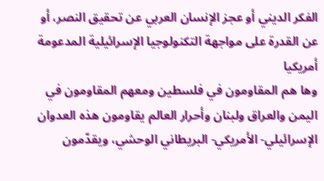الفكر الديني أو عجز الإنسان العربي عن تحقيق النصر، أو عن القدرة على مواجهة التكنولوجيا الإسرائيلية المدعومة أمريكيا
وها هم المقاومون في فلسطين ومعهم المقاومون في اليمن والعراق ولبنان وأحرار العالم يقاومون هذه العدوان الإسرائيلي- الأمريكي- البريطاني الوحشي، ويقدّمون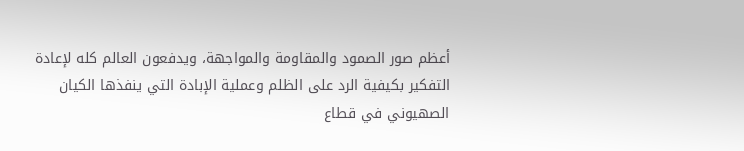أعظم صور الصمود والمقاومة والمواجهة، ويدفعون العالم كله لإعادة التفكير بكيفية الرد على الظلم وعملية الإبادة التي ينفذها الكيان الصهيوني في قطاع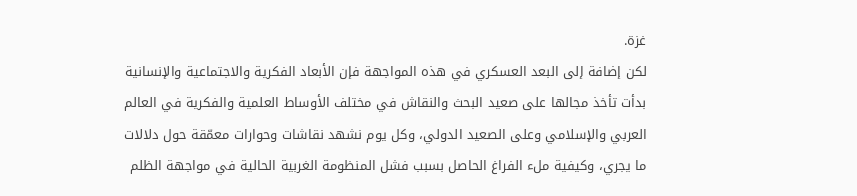غزة.
لكن إضافة إلى البعد العسكري في هذه المواجهة فإن الأبعاد الفكرية والاجتماعية والإنسانية بدأت تأخذ مجالها على صعيد البحث والنقاش في مختلف الأوساط العلمية والفكرية في العالم العربي والإسلامي وعلى الصعيد الدولي، وكل يوم نشهد نقاشات وحوارات معمّقة حول دلالات ما يجري، وكيفية ملء الفراغ الحاصل بسبب فشل المنظومة الغربية الحالية في مواجهة الظلم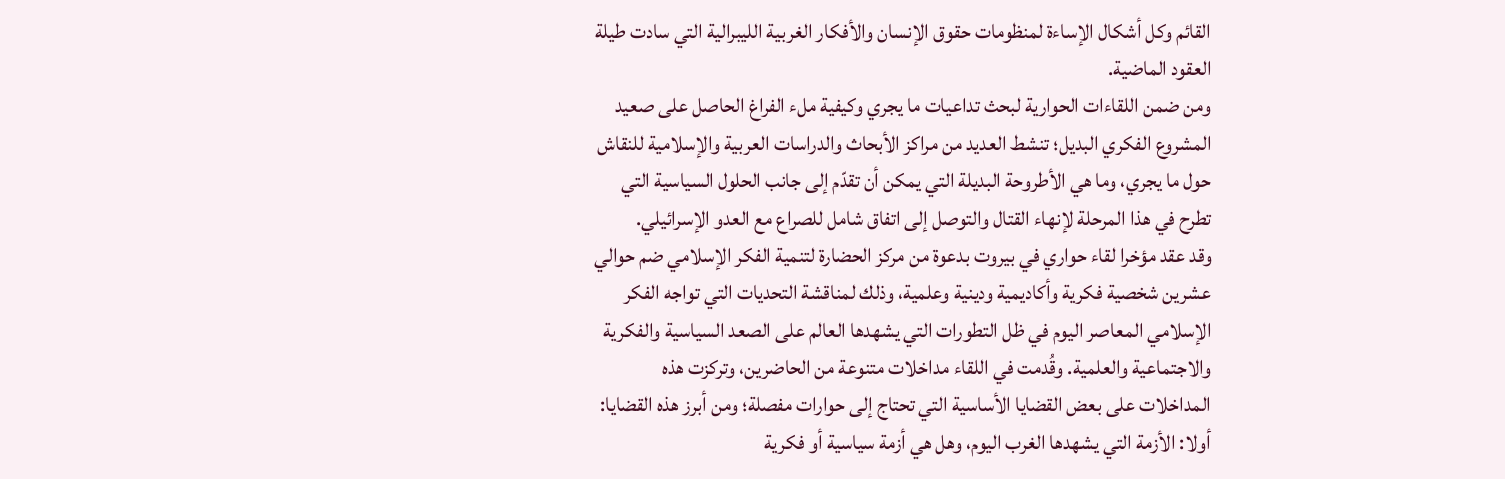القائم وكل أشكال الإساءة لمنظومات حقوق الإنسان والأفكار الغربية الليبرالية التي سادت طيلة العقود الماضية.
ومن ضمن اللقاءات الحوارية لبحث تداعيات ما يجري وكيفية ملء الفراغ الحاصل على صعيد المشروع الفكري البديل؛ تنشط العديد من مراكز الأبحاث والدراسات العربية والإسلامية للنقاش حول ما يجري، وما هي الأطروحة البديلة التي يمكن أن تقدّم إلى جانب الحلول السياسية التي تطرح في هذا المرحلة لإنهاء القتال والتوصل إلى اتفاق شامل للصراع مع العدو الإسرائيلي.
وقد عقد مؤخرا لقاء حواري في بيروت بدعوة من مركز الحضارة لتنمية الفكر الإسلامي ضم حوالي عشرين شخصية فكرية وأكاديمية ودينية وعلمية، وذلك لمناقشة التحديات التي تواجه الفكر الإسلامي المعاصر اليوم في ظل التطورات التي يشهدها العالم على الصعد السياسية والفكرية والاجتماعية والعلمية. وقُدمت في اللقاء مداخلات متنوعة من الحاضرين، وتركزت هذه المداخلات على بعض القضايا الأساسية التي تحتاج إلى حوارات مفصلة؛ ومن أبرز هذه القضايا:
أولا: الأزمة التي يشهدها الغرب اليوم، وهل هي أزمة سياسية أو فكرية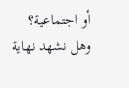أو اجتماعية؟ وهل نشهد نهاية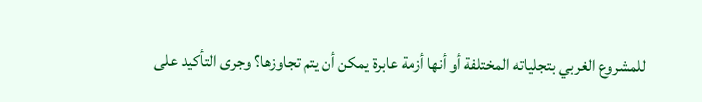للمشروع الغربي بتجلياته المختلفة أو أنها أزمة عابرة يمكن أن يتم تجاوزها؟ وجرى التأكيد على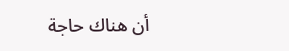أن هناك حاجة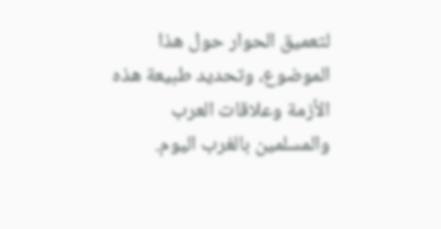لتعميق الحوار حول هذا الموضوع، وتحديد طبيعة هذه الأزمة وعلاقات العرب والمسلمين بالغرب اليوم.